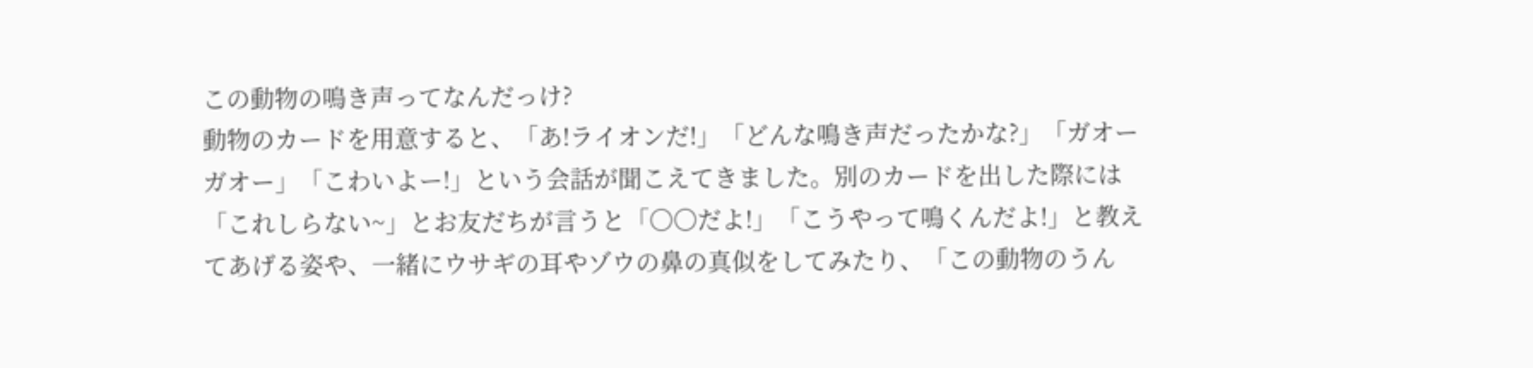この動物の鳴き声ってなんだっけ?
動物のカードを用意すると、「あ!ライオンだ!」「どんな鳴き声だったかな?」「ガオーガオー」「こわいよー!」という会話が聞こえてきました。別のカードを出した際には「これしらない~」とお友だちが言うと「〇〇だよ!」「こうやって鳴くんだよ!」と教えてあげる姿や、一緒にウサギの耳やゾウの鼻の真似をしてみたり、「この動物のうん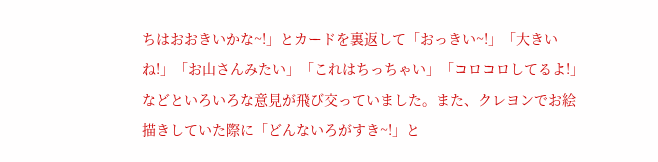ちはおおきいかな~!」とカードを裏返して「おっきい~!」「大きいね!」「お山さんみたい」「これはちっちゃい」「コロコロしてるよ!」などといろいろな意見が飛び交っていました。また、クレヨンでお絵描きしていた際に「どんないろがすき~!」と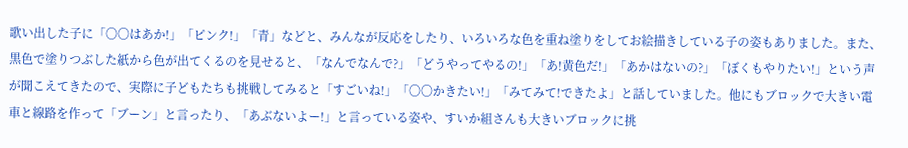歌い出した子に「〇〇はあか!」「ピンク!」「青」などと、みんなが反応をしたり、いろいろな色を重ね塗りをしてお絵描きしている子の姿もありました。また、黒色で塗りつぶした紙から色が出てくるのを見せると、「なんでなんで?」「どうやってやるの!」「あ!黄色だ!」「あかはないの?」「ぼくもやりたい!」という声が聞こえてきたので、実際に子どもたちも挑戦してみると「すごいね!」「〇〇かきたい!」「みてみて!できたよ」と話していました。他にもブロックで大きい電車と線路を作って「ブーン」と言ったり、「あぶないよー!」と言っている姿や、すいか組さんも大きいブロックに挑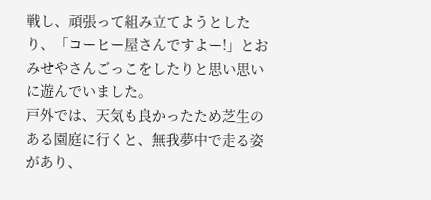戦し、頑張って組み立てようとしたり、「コーヒー屋さんですよー!」とおみせやさんごっこをしたりと思い思いに遊んでいました。
戸外では、天気も良かったため芝生のある園庭に行くと、無我夢中で走る姿があり、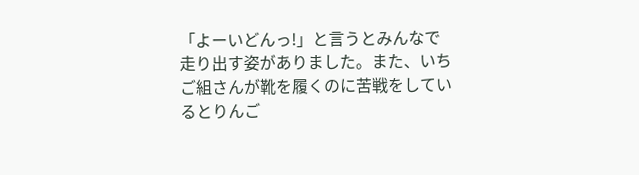「よーいどんっ!」と言うとみんなで走り出す姿がありました。また、いちご組さんが靴を履くのに苦戦をしているとりんご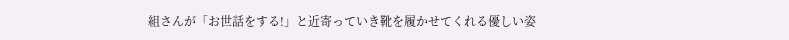組さんが「お世話をする!」と近寄っていき靴を履かせてくれる優しい姿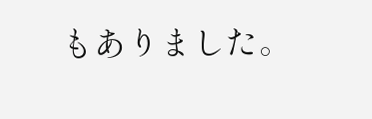もありました。